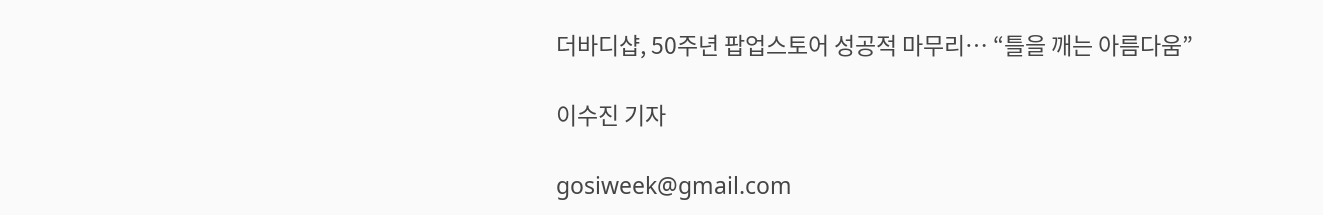더바디샵, 50주년 팝업스토어 성공적 마무리… “틀을 깨는 아름다움”

이수진 기자

gosiweek@gmail.com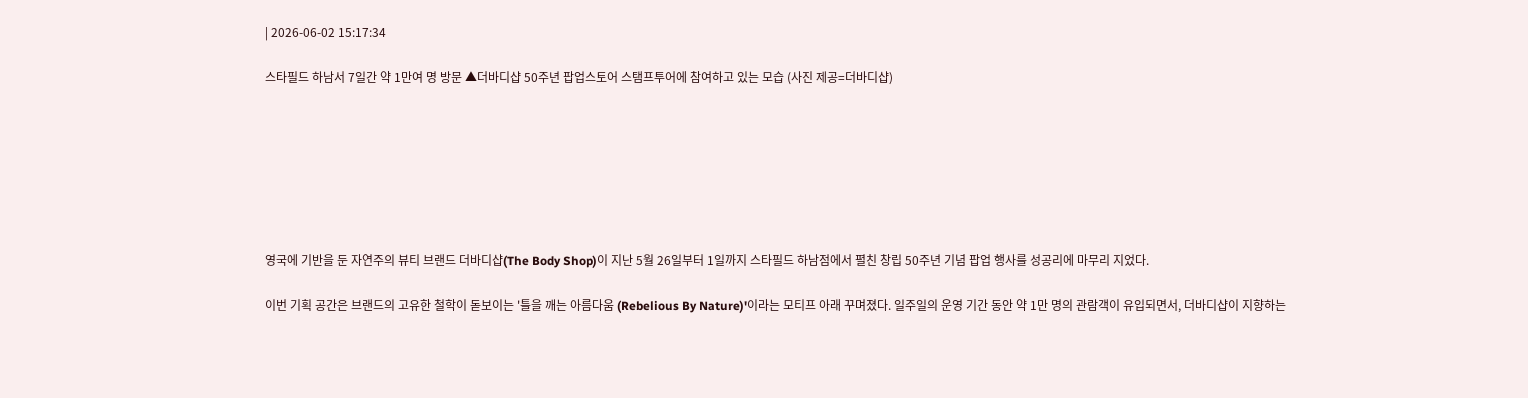| 2026-06-02 15:17:34

스타필드 하남서 7일간 약 1만여 명 방문 ▲더바디샵 50주년 팝업스토어 스탬프투어에 참여하고 있는 모습 (사진 제공=더바디샵)







영국에 기반을 둔 자연주의 뷰티 브랜드 더바디샵(The Body Shop)이 지난 5월 26일부터 1일까지 스타필드 하남점에서 펼친 창립 50주년 기념 팝업 행사를 성공리에 마무리 지었다.

이번 기획 공간은 브랜드의 고유한 철학이 돋보이는 '틀을 깨는 아름다움 (Rebelious By Nature)'이라는 모티프 아래 꾸며졌다. 일주일의 운영 기간 동안 약 1만 명의 관람객이 유입되면서, 더바디샵이 지향하는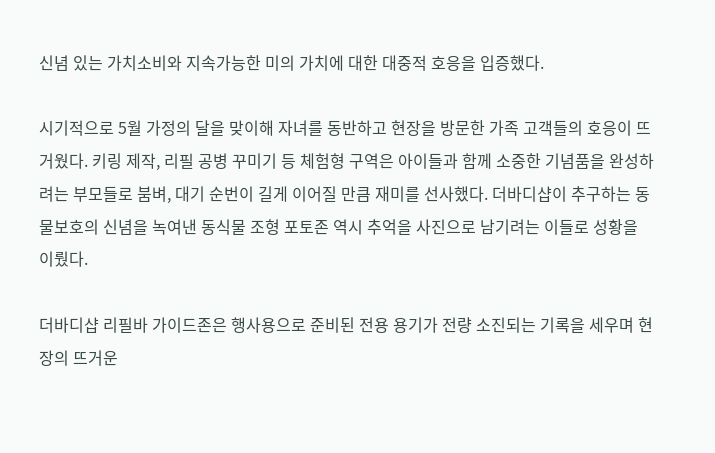신념 있는 가치소비와 지속가능한 미의 가치에 대한 대중적 호응을 입증했다.

시기적으로 5월 가정의 달을 맞이해 자녀를 동반하고 현장을 방문한 가족 고객들의 호응이 뜨거웠다. 키링 제작, 리필 공병 꾸미기 등 체험형 구역은 아이들과 함께 소중한 기념품을 완성하려는 부모들로 붐벼, 대기 순번이 길게 이어질 만큼 재미를 선사했다. 더바디샵이 추구하는 동물보호의 신념을 녹여낸 동식물 조형 포토존 역시 추억을 사진으로 남기려는 이들로 성황을 이뤘다.

더바디샵 리필바 가이드존은 행사용으로 준비된 전용 용기가 전량 소진되는 기록을 세우며 현장의 뜨거운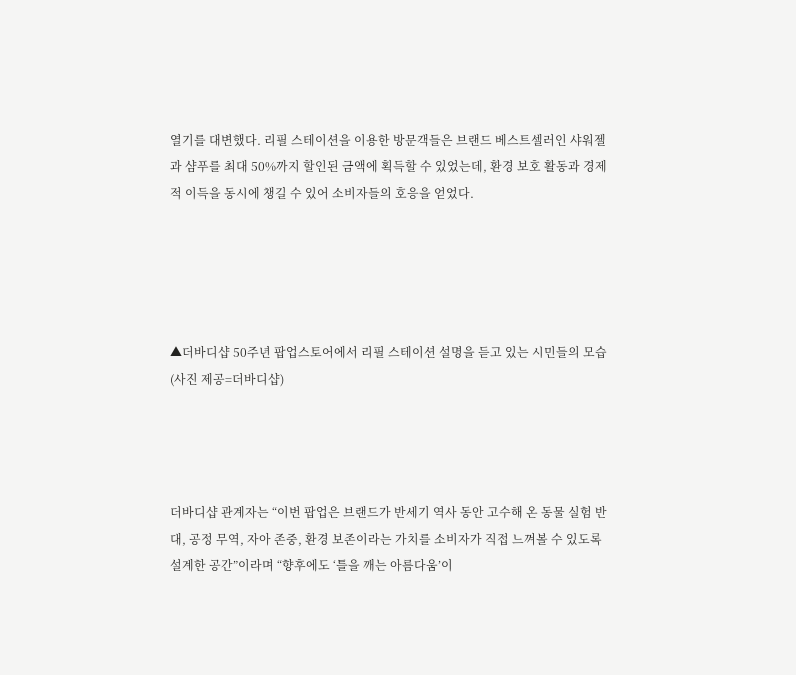열기를 대변했다. 리필 스테이션을 이용한 방문객들은 브랜드 베스트셀러인 샤워젤과 샴푸를 최대 50%까지 할인된 금액에 획득할 수 있었는데, 환경 보호 활동과 경제적 이득을 동시에 챙길 수 있어 소비자들의 호응을 얻었다.





▲더바디샵 50주년 팝업스토어에서 리필 스테이션 설명을 듣고 있는 시민들의 모습 (사진 제공=더바디샵)




더바디샵 관계자는 “이번 팝업은 브랜드가 반세기 역사 동안 고수해 온 동물 실험 반대, 공정 무역, 자아 존중, 환경 보존이라는 가치를 소비자가 직접 느껴볼 수 있도록 설계한 공간”이라며 “향후에도 ‘틀을 깨는 아름다움’이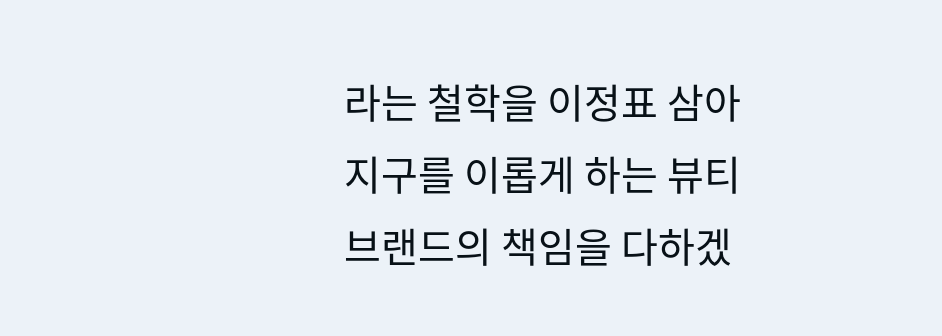라는 철학을 이정표 삼아 지구를 이롭게 하는 뷰티 브랜드의 책임을 다하겠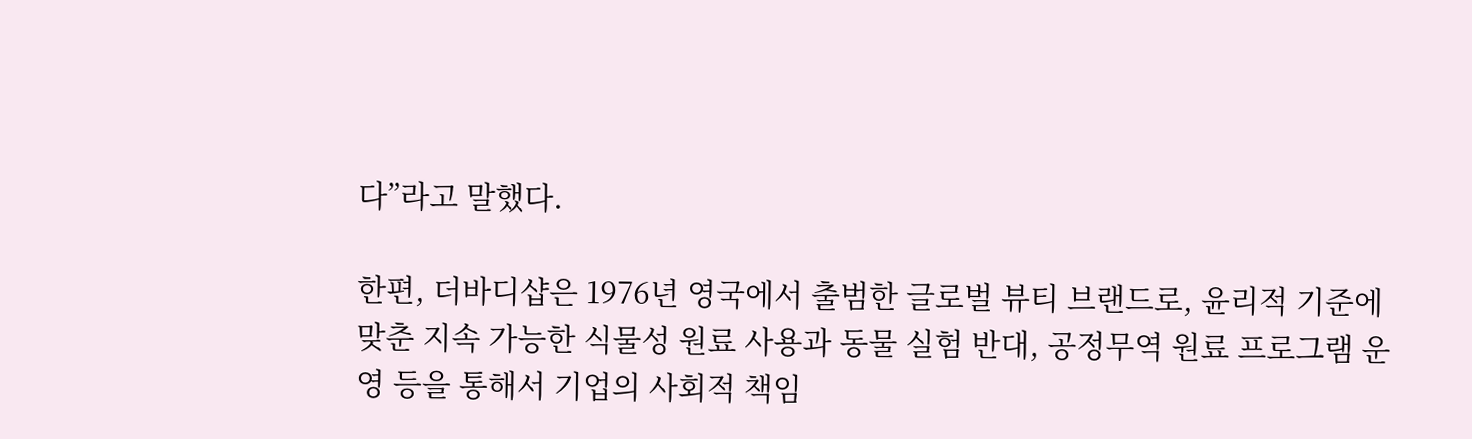다”라고 말했다.

한편, 더바디샵은 1976년 영국에서 출범한 글로벌 뷰티 브랜드로, 윤리적 기준에 맞춘 지속 가능한 식물성 원료 사용과 동물 실험 반대, 공정무역 원료 프로그램 운영 등을 통해서 기업의 사회적 책임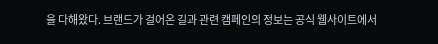을 다해왔다. 브랜드가 걸어온 길과 관련 캠페인의 정보는 공식 웹사이트에서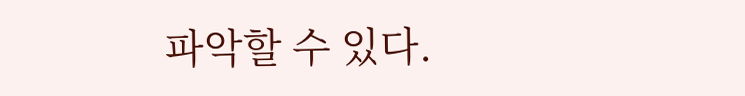파악할 수 있다.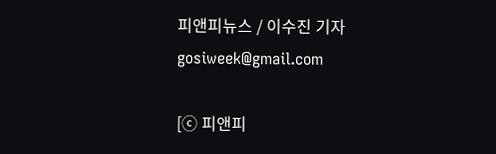피앤피뉴스 / 이수진 기자 gosiweek@gmail.com

[ⓒ 피앤피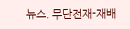뉴스. 무단전재-재배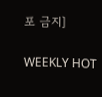포 금지]

WEEKLY HOT